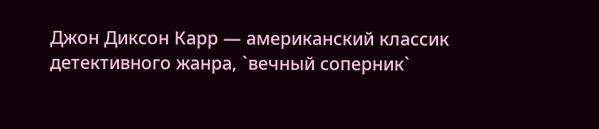Джон Диксон Карр — американский классик детективного жанра, `вечный соперник`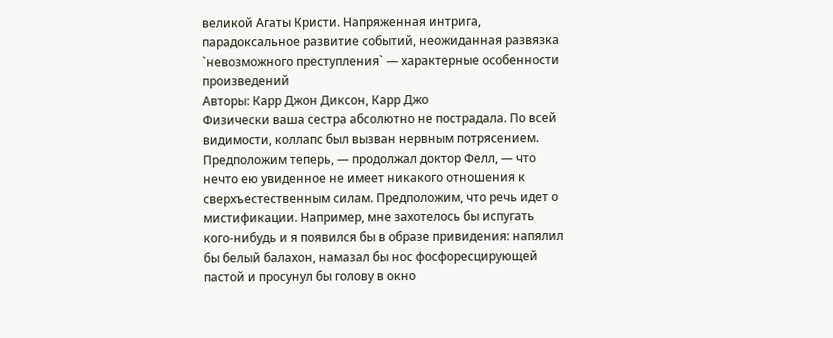великой Агаты Кристи. Напряженная интрига, парадоксальное развитие событий, неожиданная развязка `невозможного преступления` — характерные особенности произведений
Авторы: Карр Джон Диксон, Карр Джо
Физически ваша сестра абсолютно не пострадала. По всей видимости, коллапс был вызван нервным потрясением. Предположим теперь, — продолжал доктор Фелл, — что нечто ею увиденное не имеет никакого отношения к сверхъестественным силам. Предположим, что речь идет о мистификации. Например, мне захотелось бы испугать кого-нибудь и я появился бы в образе привидения: напялил бы белый балахон, намазал бы нос фосфоресцирующей пастой и просунул бы голову в окно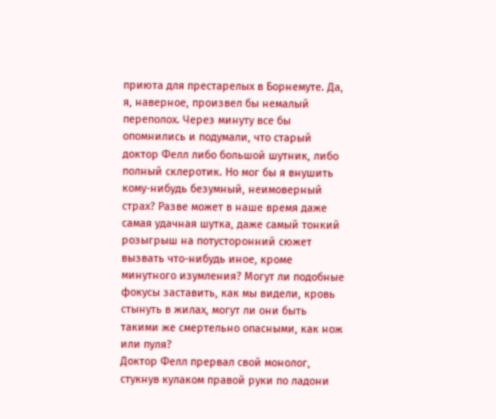приюта для престарелых в Борнемуте. Да, я, наверное, произвел бы немалый переполох. Через минуту все бы опомнились и подумали, что старый доктор Фелл либо большой шутник, либо полный склеротик. Но мог бы я внушить кому-нибудь безумный, неимоверный страх? Разве может в наше время даже самая удачная шутка, даже самый тонкий розыгрыш на потусторонний сюжет вызвать что-нибудь иное, кроме минутного изумления? Могут ли подобные фокусы заставить, как мы видели, кровь стынуть в жилах, могут ли они быть такими же смертельно опасными, как нож или пуля?
Доктор Фелл прервал свой монолог, стукнув кулаком правой руки по ладони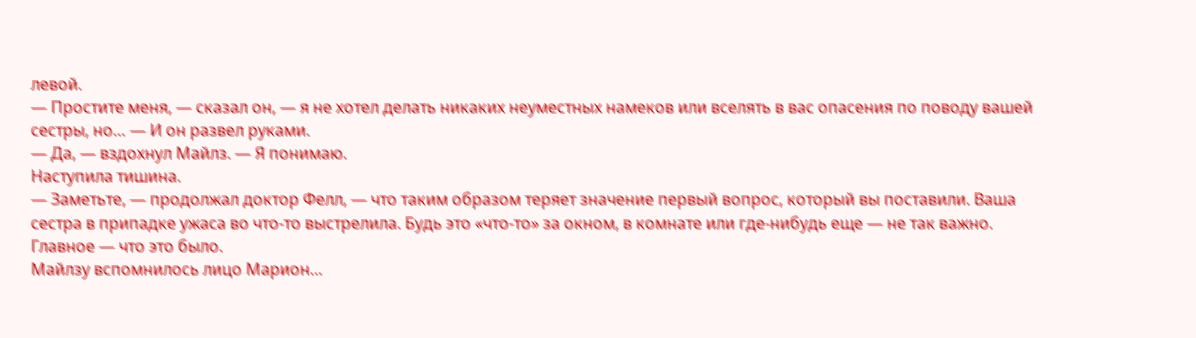левой.
— Простите меня, — сказал он, — я не хотел делать никаких неуместных намеков или вселять в вас опасения по поводу вашей сестры, но… — И он развел руками.
— Да, — вздохнул Майлз. — Я понимаю.
Наступила тишина.
— Заметьте, — продолжал доктор Фелл, — что таким образом теряет значение первый вопрос, который вы поставили. Ваша сестра в припадке ужаса во что-то выстрелила. Будь это «что-то» за окном, в комнате или где-нибудь еще — не так важно. Главное — что это было.
Майлзу вспомнилось лицо Марион…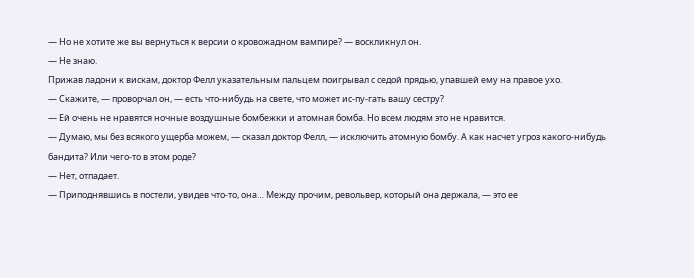— Но не хотите же вы вернуться к версии о кровожадном вампире? — воскликнул он.
— Не знаю.
Прижав ладони к вискам, доктор Фелл указательным пальцем поигрывал с седой прядью, упавшей ему на правое ухо.
— Скажите, — проворчал он, — есть что-нибудь на свете, что может ис-пу-гать вашу сестру?
— Ей очень не нравятся ночные воздушные бомбежки и атомная бомба. Но всем людям это не нравится.
— Думаю, мы без всякого ущерба можем, — сказал доктор Фелл, — исключить атомную бомбу. А как насчет угроз какого-нибудь бандита? Или чего-то в этом роде?
— Нет, отпадает.
— Приподнявшись в постели, увидев что-то, она… Между прочим, револьвер, который она держала, — это ее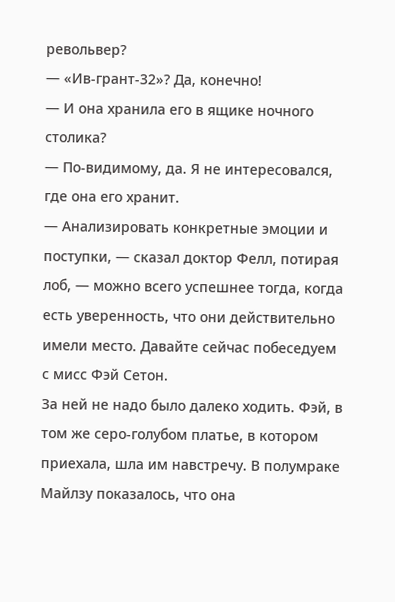револьвер?
— «Ив-грант-32»? Да, конечно!
— И она хранила его в ящике ночного столика?
— По-видимому, да. Я не интересовался, где она его хранит.
— Анализировать конкретные эмоции и поступки, — сказал доктор Фелл, потирая лоб, — можно всего успешнее тогда, когда есть уверенность, что они действительно имели место. Давайте сейчас побеседуем с мисс Фэй Сетон.
За ней не надо было далеко ходить. Фэй, в том же серо-голубом платье, в котором приехала, шла им навстречу. В полумраке Майлзу показалось, что она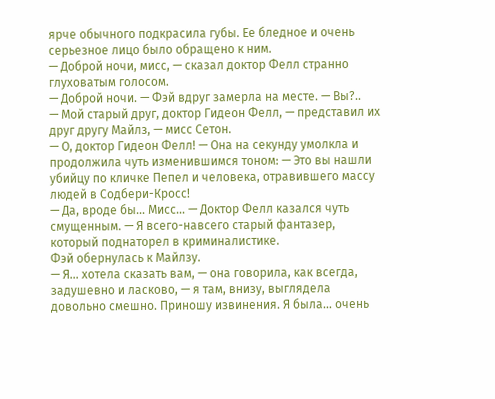ярче обычного подкрасила губы. Ее бледное и очень серьезное лицо было обращено к ним.
— Доброй ночи, мисс, — сказал доктор Фелл странно глуховатым голосом.
— Доброй ночи. — Фэй вдруг замерла на месте. — Вы?..
— Мой старый друг, доктор Гидеон Фелл, — представил их друг другу Майлз, — мисс Сетон.
— О, доктор Гидеон Фелл! — Она на секунду умолкла и продолжила чуть изменившимся тоном: — Это вы нашли убийцу по кличке Пепел и человека, отравившего массу людей в Содбери-Кросс!
— Да, вроде бы… Мисс… — Доктор Фелл казался чуть смущенным. — Я всего-навсего старый фантазер, который поднаторел в криминалистике.
Фэй обернулась к Майлзу.
— Я… хотела сказать вам, — она говорила, как всегда, задушевно и ласково, — я там, внизу, выглядела довольно смешно. Приношу извинения. Я была… очень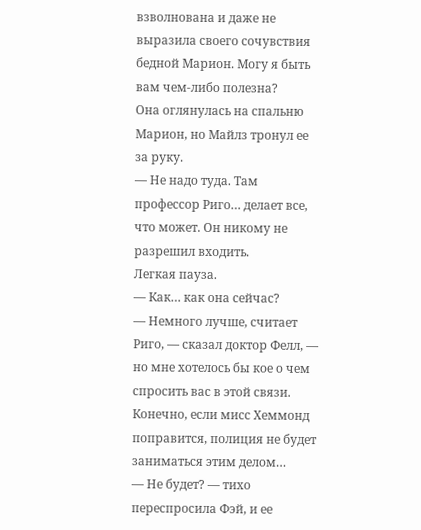взволнована и даже не выразила своего сочувствия бедной Марион. Могу я быть вам чем-либо полезна?
Она оглянулась на спальню Марион, но Майлз тронул ее за руку.
— Не надо туда. Там профессор Риго… делает все, что может. Он никому не разрешил входить.
Легкая пауза.
— Как… как она сейчас?
— Немного лучше, считает Риго, — сказал доктор Фелл, — но мне хотелось бы кое о чем спросить вас в этой связи. Конечно, если мисс Хеммонд поправится, полиция не будет заниматься этим делом…
— Не будет? — тихо переспросила Фэй, и ее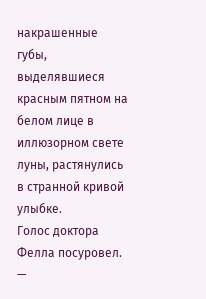накрашенные губы, выделявшиеся красным пятном на белом лице в иллюзорном свете луны, растянулись в странной кривой улыбке.
Голос доктора Фелла посуровел.
—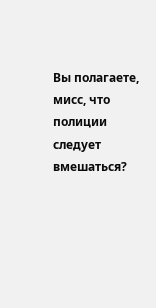Вы полагаете, мисс, что полиции следует вмешаться?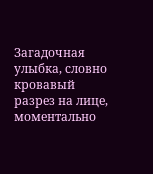Загадочная улыбка, словно кровавый разрез на лице, моментально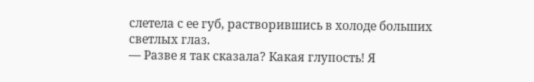слетела с ее губ, растворившись в холоде больших светлых глаз.
— Разве я так сказала? Какая глупость! Я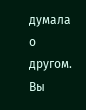думала о другом. Вы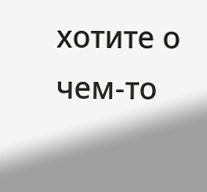хотите о чем-то